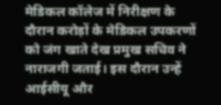मेडिकल कॉलेज में निरीक्षण के दौरान करोड़ों के मेडिकल उपकरणों को जंग खाते देख प्रमुख सचिव ने नाराजगी जताई। इस दौरान उन्हें आईसीयू और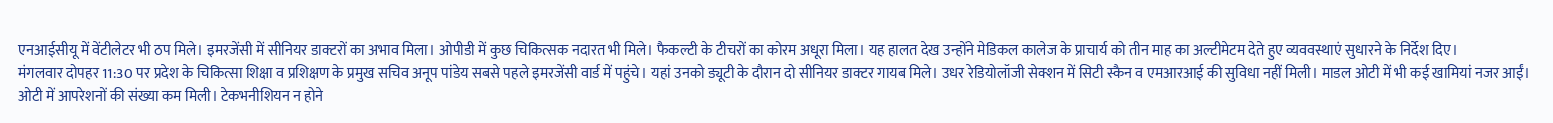एनआईसीयू में वेंटीलेटर भी ठप मिले। इमरजेंसी में सीनियर डाक्टरों का अभाव मिला। ओपीडी में कुछ चिकित्सक नदारत भी मिले। फैकल्टी के टीचरों का कोरम अधूरा मिला। यह हालत देख उन्होंने मेडिकल कालेज के प्राचार्य को तीन माह का अल्टीमेटम देते हुए व्यववस्थाएं सुधारने के निर्देश दिए।
मंगलवार दोपहर 11:30 पर प्रदेश के चिकित्सा शिक्षा व प्रशिक्षण के प्रमुख सचिव अनूप पांडेय सबसे पहले इमरजेंसी वार्ड में पहुंचे। यहां उनको ड्यूटी के दौरान दो सीनियर डाक्टर गायब मिले। उधर रेडियोलॉजी सेक्शन में सिटी स्कैन व एमआरआई की सुविधा नहीं मिली। माडल ओटी में भी कई खामियां नजर आईं।
ओटी में आपरेशनों की संख्या कम मिली। टेकभनीशियन न होने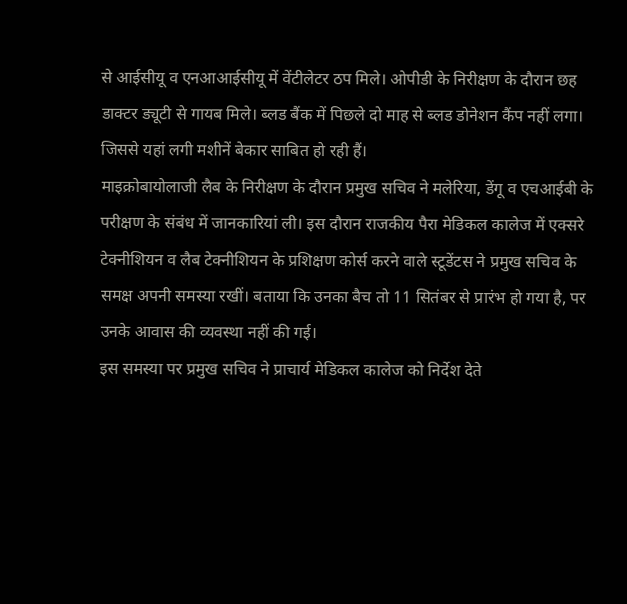से आईसीयू व एनआआईसीयू में वेंटीलेटर ठप मिले। ओपीडी के निरीक्षण के दौरान छह डाक्टर ड्यूटी से गायब मिले। ब्लड बैंक में पिछले दो माह से ब्लड डोनेशन कैंप नहीं लगा। जिससे यहां लगी मशीनें बेकार साबित हो रही हैं।
माइक्रोबायोलाजी लैब के निरीक्षण के दौरान प्रमुख सचिव ने मलेरिया, डेंगू व एचआईबी के परीक्षण के संबंध में जानकारियां ली। इस दौरान राजकीय पैरा मेडिकल कालेज में एक्सरे टेक्नीशियन व लैब टेक्नीशियन के प्रशिक्षण कोर्स करने वाले स्टूडेंटस ने प्रमुख सचिव के समक्ष अपनी समस्या रखीं। बताया कि उनका बैच तो 11 सितंबर से प्रारंभ हो गया है, पर उनके आवास की व्यवस्था नहीं की गई।
इस समस्या पर प्रमुख सचिव ने प्राचार्य मेडिकल कालेज को निर्देश देते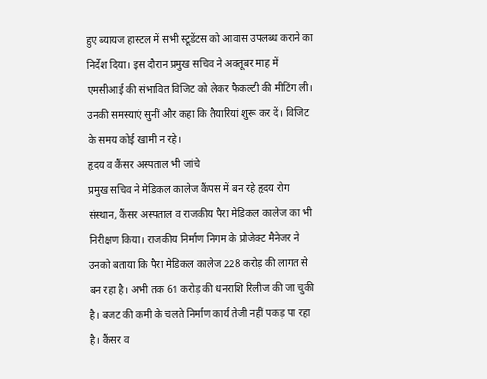हुए ब्यायज हास्टल में सभी स्टूडेंटस को आवास उपलब्ध कराने का निर्देश दिया। इस दौरान प्रमुख सचिव ने अक्तूबर माह में एमसीआई की संभावित विजिट को लेकर फैकल्टी की मीटिंग ली। उनकी समस्याएं सुनीं और कहा कि तैयारियां शुरू कर दें। विजिट के समय कोई खामी न रहे।
हृदय व कैंसर अस्पताल भी जांचे
प्रमुख सचिव ने मेडिकल कालेज कैंपस में बन रहे हृदय रोग संस्थान, कैंसर अस्पताल व राजकीय पैरा मेडिकल कालेज का भी निरीक्षण किया। राजकीय निर्माण निगम के प्रोजेक्ट मैनेजर ने उनको बताया कि पैरा मेडिकल कालेज 228 करोड़ की लागत से बन रहा है। अभी तक 61 करोड़ की धनराशि रिलीज की जा चुकी है। बजट की कमी के चलते निर्माण कार्य तेजी नहीं पकड़ पा रहा है। कैंसर व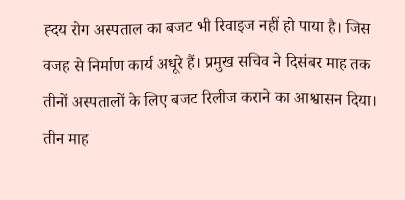ह्दय रोग अस्पताल का बजट भी रिवाइज नहीं हो पाया है। जिस वजह से निर्माण कार्य अधूरे हैं। प्रमुख सचिव ने दिसंबर माह तक तीनों अस्पतालों के लिए बजट रिलीज कराने का आश्वासन दिया।
तीन माह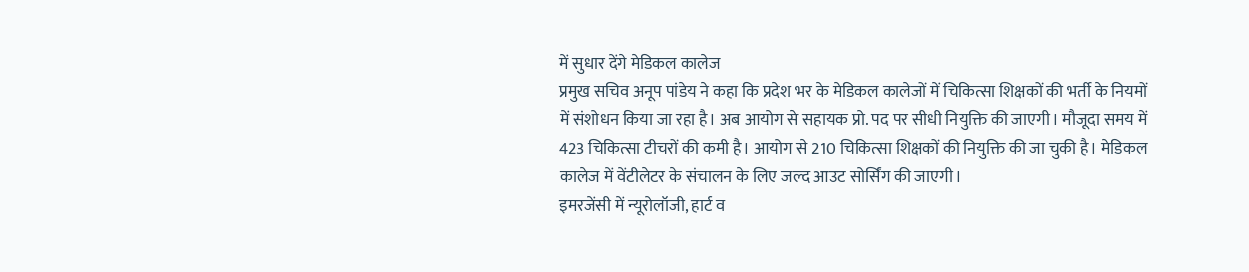में सुधार देंगे मेडिकल कालेज
प्रमुख सचिव अनूप पांडेय ने कहा कि प्रदेश भर के मेडिकल कालेजों में चिकित्सा शिक्षकों की भर्ती के नियमों में संशोधन किया जा रहा है। अब आयोग से सहायक प्रो. पद पर सीधी नियुक्ति की जाएगी। मौजूदा समय में 423 चिकित्सा टीचरों की कमी है। आयोग से 210 चिकित्सा शिक्षकों की नियुक्ति की जा चुकी है। मेडिकल कालेज में वेंटीलेटर के संचालन के लिए जल्द आउट सोर्सिंग की जाएगी।
इमरजेंसी में न्यूरोलॉजी, हार्ट व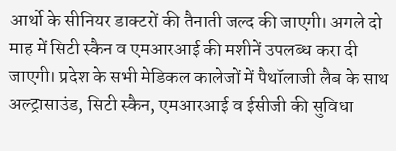आर्थो के सीनियर डाक्टरों की तैनाती जल्द की जाएगी। अगले दो माह में सिटी स्कैन व एमआरआई की मशीनें उपलब्ध करा दी जाएगी। प्रदेश के सभी मेडिकल कालेजों में पैथॉलाजी लैब के साथ अल्ट्रासाउंड, सिटी स्कैन, एमआरआई व ईसीजी की सुविधा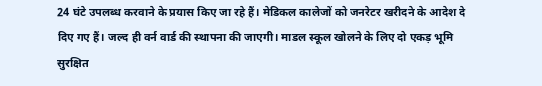24 घंटे उपलब्ध करवाने के प्रयास किए जा रहे हैं। मेडिकल कालेजों को जनरेटर खरीदने के आदेश दे दिए गए हैं। जल्द ही वर्न वार्ड की स्थापना की जाएगी। माडल स्कूल खोलने के लिए दो एकड़ भूमि सुरक्षित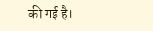की गई है।